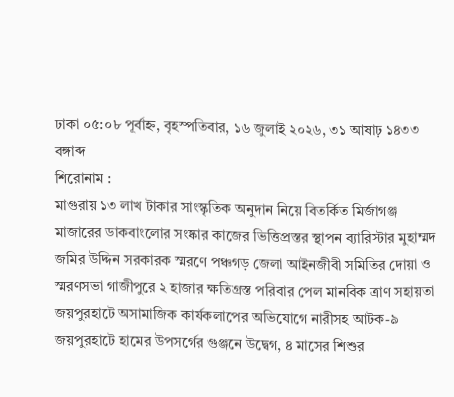ঢাকা ০৫:০৮ পূর্বাহ্ন, বৃহস্পতিবার, ১৬ জুলাই ২০২৬, ৩১ আষাঢ় ১৪৩৩ বঙ্গাব্দ
শিরোনাম :
মাগুরায় ১৩ লাখ টাকার সাংস্কৃতিক অনুদান নিয়ে বিতর্কিত মির্জাগঞ্জ মাজারের ডাকবাংলোর সংষ্কার কাজের ভিত্তিপ্রস্তর স্থাপন ব্যারিস্টার মুহাম্মদ জমির উদ্দিন সরকারক স্মরণে পঞ্চগড় জেলা আইনজীবী সমিতির দোয়া ও স্মরণসভা গাজীপুরে ২ হাজার ক্ষতিগ্রস্ত পরিবার পেল মানবিক ত্রাণ সহায়তা জয়পুরহাটে অসামাজিক কার্যকলাপের অভিযোগে নারীসহ আটক-৯ জয়পুরহাটে হামের উপসর্গের গুঞ্জনে উদ্বেগ, ৪ মাসের শিশুর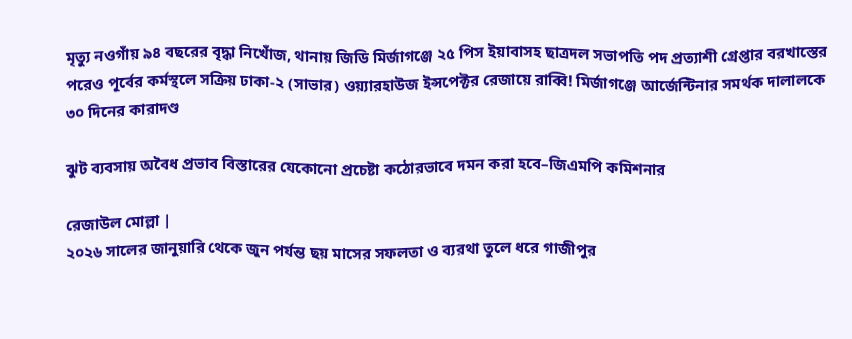মৃত্যু নওগাঁয় ৯৪ বছরের বৃদ্ধা নিখোঁজ, থানায় জিডি মির্জাগঞ্জে ২৫ পিস ইয়াবাসহ ছাত্রদল সভাপতি পদ প্রত্যাশী গ্রেপ্তার বরখাস্তের পরেও পূর্বের কর্মস্থলে সক্রিয় ঢাকা-২ (সাভার) ওয়্যারহাউজ ইন্সপেক্টর রেজায়ে রাব্বি! মির্জাগঞ্জে আর্জেন্টিনার সমর্থক দালালকে ৩০ দিনের কারাদণ্ড

ঝুট ব্যবসায় অবৈধ প্রভাব বিস্তারের যেকোনো প্রচেষ্টা কঠোরভাবে দমন করা হবে–জিএমপি কমিশনার

রেজাউল মোল্লা |
২০২৬ সালের জানুয়ারি থেকে জুন পর্যন্ত ছয় মাসের সফলতা ও ব্যরথা তুলে ধরে গাজীপুর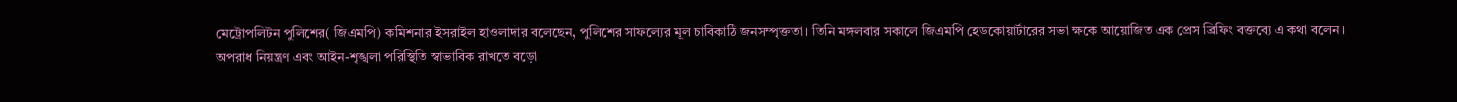মেট্রোপলিটন পুলিশের( জিএমপি) কমিশনার ইসরাইল হাওলাদার বলেছেন, পুলিশের সাফল্যের মূল চাবিকাঠি জনসম্পৃক্ততা। তিনি মঙ্গলবার সকালে জিএমপি হেডকোয়ার্টারের সভা ক্ষকে আয়োজিত এক প্রেস ব্রিফিং বক্তব্যে এ কথা বলেন।
অপরাধ নিয়ন্ত্রণ এবং আইন-শৃঙ্খলা পরিস্থিতি স্বাভাবিক রাখতে বড়ো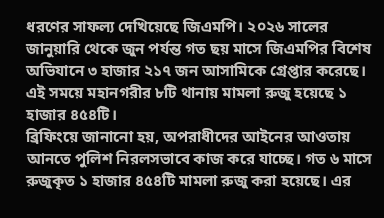ধরণের সাফল্য দেখিয়েছে জিএমপি। ২০২৬ সালের জানুয়ারি থেকে জুন পর্যন্ত গত ছয় মাসে জিএমপির বিশেষ অভিযানে ৩ হাজার ২১৭ জন আসামিকে গ্রেপ্তার করেছে। এই সময়ে মহানগরীর ৮টি থানায় মামলা রুজু হয়েছে ১ হাজার ৪৫৪টি।
ব্রিফিংয়ে জানানো হয়, অপরাধীদের আইনের আওতায় আনতে পুলিশ নিরলসভাবে কাজ করে যাচ্ছে। গত ৬ মাসে রুজুকৃত ১ হাজার ৪৫৪টি মামলা রুজু করা হয়েছে। এর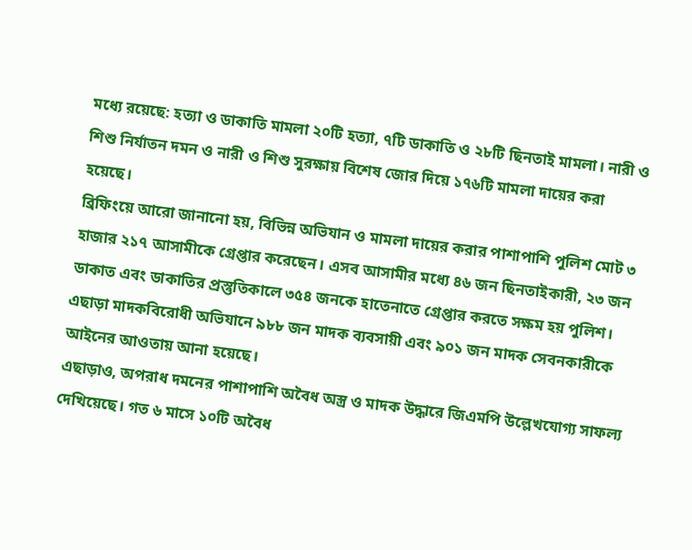মধ্যে রয়েছে: হত্যা ও ডাকাতি মামলা ২০টি হত্যা, ৭টি ডাকাতি ও ২৮টি ছিনতাই মামলা। নারী ও শিশু নির্যাতন দমন ও নারী ও শিশু সুরক্ষায় বিশেষ জোর দিয়ে ১৭৬টি মামলা দায়ের করা হয়েছে।
ব্রিফিংয়ে আরো জানানো হয়, বিভিন্ন অভিযান ও মামলা দায়ের করার পাশাপাশি পুলিশ মোট ৩ হাজার ২১৭ আসামীকে গ্রেপ্তার করেছেন। এসব আসামীর মধ্যে ৪৬ জন ছিনতাইকারী, ২৩ জন ডাকাত এবং ডাকাতির প্রস্তুতিকালে ৩৫৪ জনকে হাতেনাতে গ্রেপ্তার করতে সক্ষম হয় পুলিশ। এছাড়া মাদকবিরোধী অভিযানে ৯৮৮ জন মাদক ব্যবসায়ী এবং ৯০১ জন মাদক সেবনকারীকে আইনের আওতায় আনা হয়েছে।
এছাড়াও, অপরাধ দমনের পাশাপাশি অবৈধ অস্ত্র ও মাদক উদ্ধারে জিএমপি উল্লেখযোগ্য সাফল্য দেখিয়েছে। গত ৬ মাসে ১০টি অবৈধ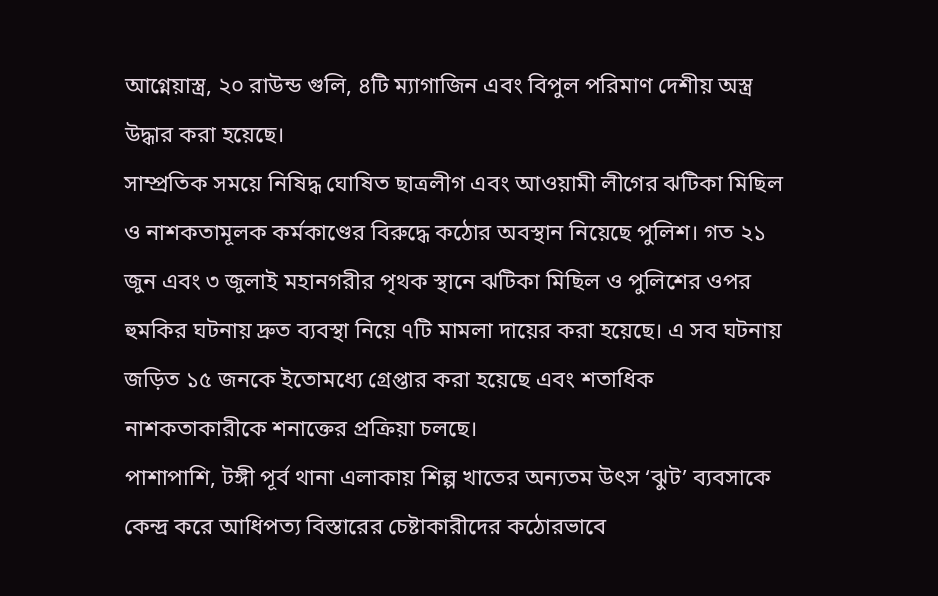আগ্নেয়াস্ত্র, ২০ রাউন্ড গুলি, ৪টি ম্যাগাজিন এবং বিপুল পরিমাণ দেশীয় অস্ত্র উদ্ধার করা হয়েছে।
সাম্প্রতিক সময়ে নিষিদ্ধ ঘোষিত ছাত্রলীগ এবং আওয়ামী লীগের ঝটিকা মিছিল ও নাশকতামূলক কর্মকাণ্ডের বিরুদ্ধে কঠোর অবস্থান নিয়েছে পুলিশ। গত ২১ জুন এবং ৩ জুলাই মহানগরীর পৃথক স্থানে ঝটিকা মিছিল ও পুলিশের ওপর হুমকির ঘটনায় দ্রুত ব্যবস্থা নিয়ে ৭টি মামলা দায়ের করা হয়েছে। এ সব ঘটনায় জড়িত ১৫ জনকে ইতোমধ্যে গ্রেপ্তার করা হয়েছে এবং শতাধিক নাশকতাকারীকে শনাক্তের প্রক্রিয়া চলছে।
পাশাপাশি, টঙ্গী পূর্ব থানা এলাকায় শিল্প খাতের অন্যতম উৎস ‘ঝুট’ ব্যবসাকে কেন্দ্র করে আধিপত্য বিস্তারের চেষ্টাকারীদের কঠোরভাবে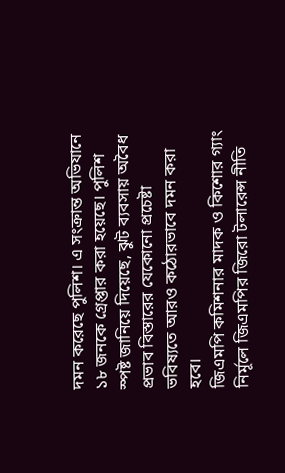দমন করেছে পুলিশ। এ সংক্রান্ত অভিযানে ১৮ জনকে গ্রেপ্তার করা হয়েছে। পুলিশ স্পষ্ট জানিয়ে দিয়েছে, ঝুট ব্যবসায় অবৈধ প্রভাব বিস্তারের যেকোনো প্রচেষ্টা ভবিষ্যতে আরও কঠোরভাবে দমন করা হবে।
জিএমপি কমিশনার মাদক ও কিশোর গ্যাং নির্মূলে জিএমপির জিরো টলারেন্স নীতি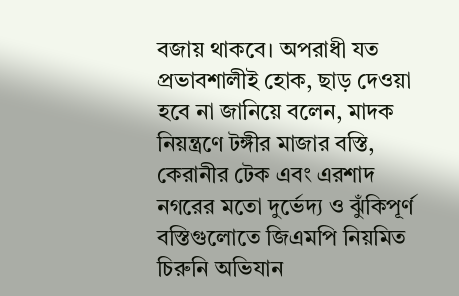বজায় থাকবে। অপরাধী যত প্রভাবশালীই হোক, ছাড় দেওয়া হবে না জানিয়ে বলেন, মাদক নিয়ন্ত্রণে টঙ্গীর মাজার বস্তি, কেরানীর টেক এবং এরশাদ নগরের মতো দুর্ভেদ্য ও ঝুঁকিপূর্ণ বস্তিগুলোতে জিএমপি নিয়মিত চিরুনি অভিযান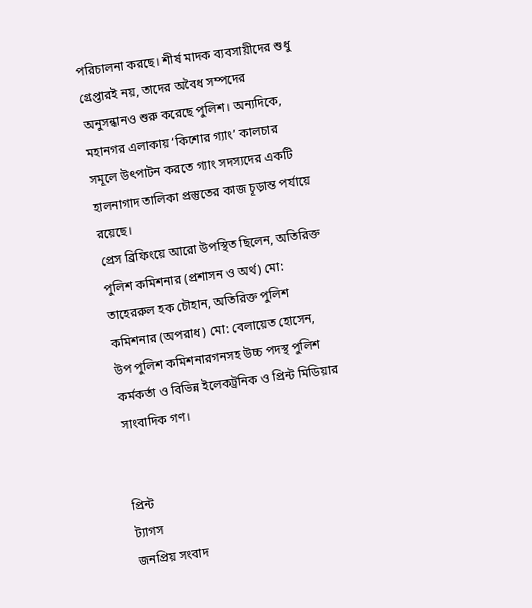পরিচালনা করছে। শীর্ষ মাদক ব্যবসায়ীদের শুধু গ্রেপ্তারই নয়, তাদের অবৈধ সম্পদের অনুসন্ধানও শুরু করেছে পুলিশ। অন্যদিকে, মহানগর এলাকায় ‘কিশোর গ্যাং’ কালচার সমূলে উৎপাটন করতে গ্যাং সদস্যদের একটি হালনাগাদ তালিকা প্রস্তুতের কাজ চূড়ান্ত পর্যায়ে রয়েছে।
প্রেস ব্রিফিংয়ে আরো উপস্থিত ছিলেন, অতিরিক্ত পুলিশ কমিশনার (প্রশাসন ও অর্থ) মো: তাহেররুল হক চৌহান, অতিরিক্ত পুলিশ কমিশনার (অপরাধ) মো: বেলায়েত হোসেন, উপ পুলিশ কমিশনারগনসহ উচ্চ পদস্থ পুলিশ কর্মকর্তা ও বিভিন্ন ইলেকট্রনিক ও প্রিন্ট মিডিয়ার সাংবাদিক গণ।


প্রিন্ট
ট্যাগস
জনপ্রিয় সংবাদ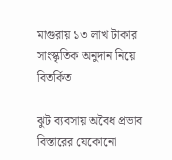মাগুরায় ১৩ লাখ টাকার সাংস্কৃতিক অনুদান নিয়ে বিতর্কিত

ঝুট ব্যবসায় অবৈধ প্রভাব বিস্তারের যেকোনো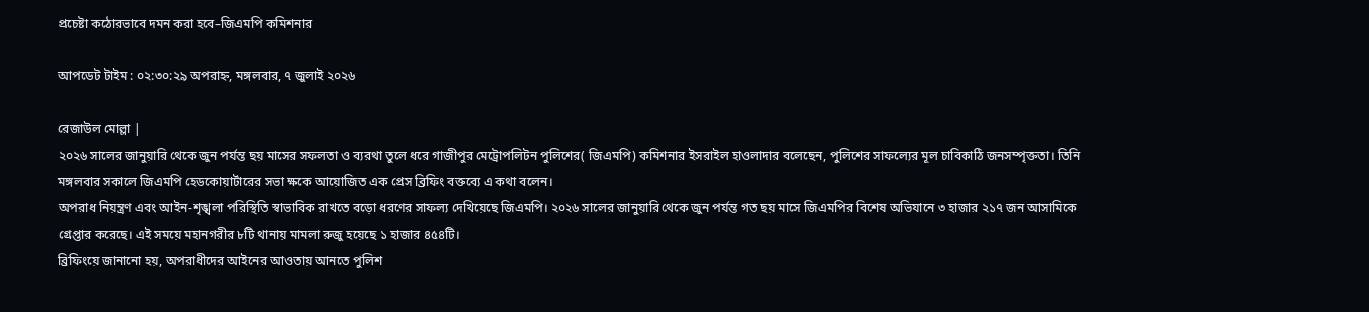প্রচেষ্টা কঠোরভাবে দমন করা হবে–জিএমপি কমিশনার

আপডেট টাইম : ০২:৩০:২৯ অপরাহ্ন, মঙ্গলবার, ৭ জুলাই ২০২৬

রেজাউল মোল্লা |
২০২৬ সালের জানুয়ারি থেকে জুন পর্যন্ত ছয় মাসের সফলতা ও ব্যরথা তুলে ধরে গাজীপুর মেট্রোপলিটন পুলিশের( জিএমপি) কমিশনার ইসরাইল হাওলাদার বলেছেন, পুলিশের সাফল্যের মূল চাবিকাঠি জনসম্পৃক্ততা। তিনি মঙ্গলবার সকালে জিএমপি হেডকোয়ার্টারের সভা ক্ষকে আয়োজিত এক প্রেস ব্রিফিং বক্তব্যে এ কথা বলেন।
অপরাধ নিয়ন্ত্রণ এবং আইন-শৃঙ্খলা পরিস্থিতি স্বাভাবিক রাখতে বড়ো ধরণের সাফল্য দেখিয়েছে জিএমপি। ২০২৬ সালের জানুয়ারি থেকে জুন পর্যন্ত গত ছয় মাসে জিএমপির বিশেষ অভিযানে ৩ হাজার ২১৭ জন আসামিকে গ্রেপ্তার করেছে। এই সময়ে মহানগরীর ৮টি থানায় মামলা রুজু হয়েছে ১ হাজার ৪৫৪টি।
ব্রিফিংয়ে জানানো হয়, অপরাধীদের আইনের আওতায় আনতে পুলিশ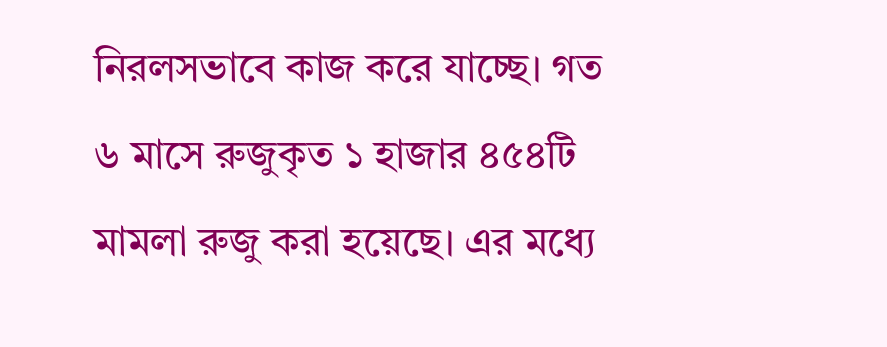নিরলসভাবে কাজ করে যাচ্ছে। গত ৬ মাসে রুজুকৃত ১ হাজার ৪৫৪টি মামলা রুজু করা হয়েছে। এর মধ্যে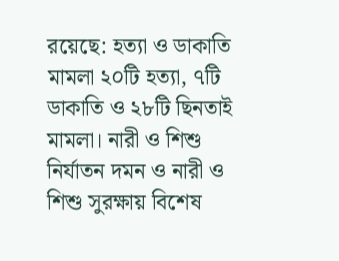রয়েছে: হত্যা ও ডাকাতি মামলা ২০টি হত্যা, ৭টি ডাকাতি ও ২৮টি ছিনতাই মামলা। নারী ও শিশু নির্যাতন দমন ও নারী ও শিশু সুরক্ষায় বিশেষ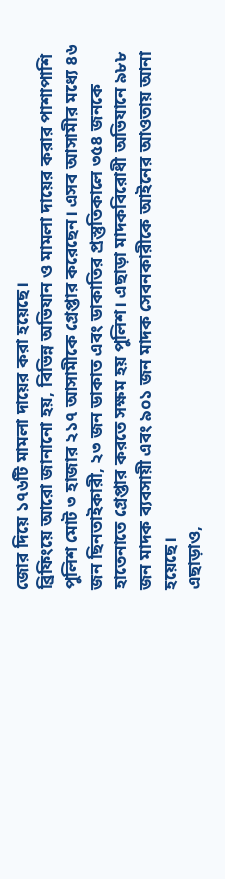জোর দিয়ে ১৭৬টি মামলা দায়ের করা হয়েছে।
ব্রিফিংয়ে আরো জানানো হয়, বিভিন্ন অভিযান ও মামলা দায়ের করার পাশাপাশি পুলিশ মোট ৩ হাজার ২১৭ আসামীকে গ্রেপ্তার করেছেন। এসব আসামীর মধ্যে ৪৬ জন ছিনতাইকারী, ২৩ জন ডাকাত এবং ডাকাতির প্রস্তুতিকালে ৩৫৪ জনকে হাতেনাতে গ্রেপ্তার করতে সক্ষম হয় পুলিশ। এছাড়া মাদকবিরোধী অভিযানে ৯৮৮ জন মাদক ব্যবসায়ী এবং ৯০১ জন মাদক সেবনকারীকে আইনের আওতায় আনা হয়েছে।
এছাড়াও,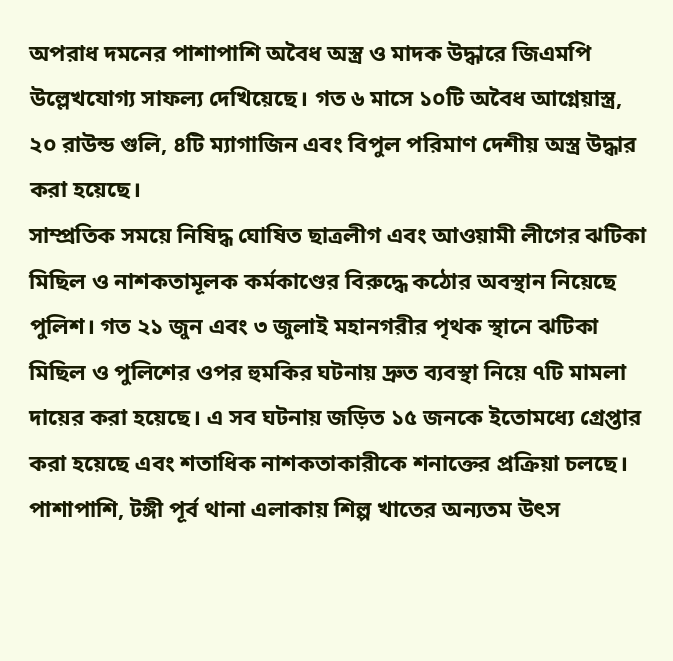অপরাধ দমনের পাশাপাশি অবৈধ অস্ত্র ও মাদক উদ্ধারে জিএমপি উল্লেখযোগ্য সাফল্য দেখিয়েছে। গত ৬ মাসে ১০টি অবৈধ আগ্নেয়াস্ত্র, ২০ রাউন্ড গুলি, ৪টি ম্যাগাজিন এবং বিপুল পরিমাণ দেশীয় অস্ত্র উদ্ধার করা হয়েছে।
সাম্প্রতিক সময়ে নিষিদ্ধ ঘোষিত ছাত্রলীগ এবং আওয়ামী লীগের ঝটিকা মিছিল ও নাশকতামূলক কর্মকাণ্ডের বিরুদ্ধে কঠোর অবস্থান নিয়েছে পুলিশ। গত ২১ জুন এবং ৩ জুলাই মহানগরীর পৃথক স্থানে ঝটিকা মিছিল ও পুলিশের ওপর হুমকির ঘটনায় দ্রুত ব্যবস্থা নিয়ে ৭টি মামলা দায়ের করা হয়েছে। এ সব ঘটনায় জড়িত ১৫ জনকে ইতোমধ্যে গ্রেপ্তার করা হয়েছে এবং শতাধিক নাশকতাকারীকে শনাক্তের প্রক্রিয়া চলছে।
পাশাপাশি, টঙ্গী পূর্ব থানা এলাকায় শিল্প খাতের অন্যতম উৎস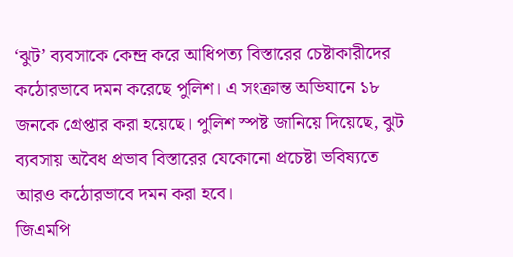‘ঝুট’ ব্যবসাকে কেন্দ্র করে আধিপত্য বিস্তারের চেষ্টাকারীদের কঠোরভাবে দমন করেছে পুলিশ। এ সংক্রান্ত অভিযানে ১৮ জনকে গ্রেপ্তার করা হয়েছে। পুলিশ স্পষ্ট জানিয়ে দিয়েছে, ঝুট ব্যবসায় অবৈধ প্রভাব বিস্তারের যেকোনো প্রচেষ্টা ভবিষ্যতে আরও কঠোরভাবে দমন করা হবে।
জিএমপি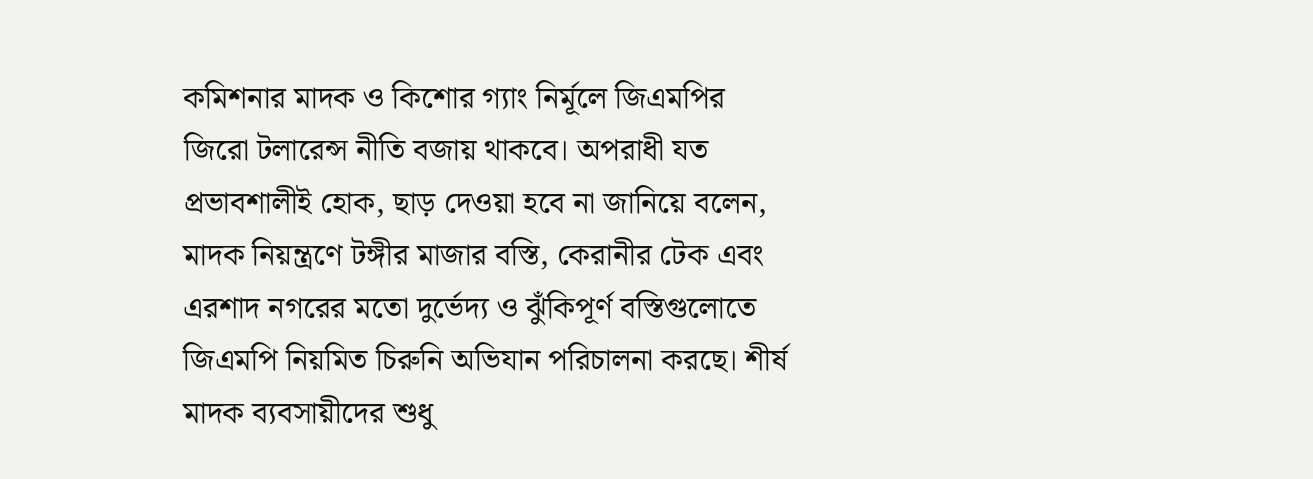কমিশনার মাদক ও কিশোর গ্যাং নির্মূলে জিএমপির জিরো টলারেন্স নীতি বজায় থাকবে। অপরাধী যত প্রভাবশালীই হোক, ছাড় দেওয়া হবে না জানিয়ে বলেন, মাদক নিয়ন্ত্রণে টঙ্গীর মাজার বস্তি, কেরানীর টেক এবং এরশাদ নগরের মতো দুর্ভেদ্য ও ঝুঁকিপূর্ণ বস্তিগুলোতে জিএমপি নিয়মিত চিরুনি অভিযান পরিচালনা করছে। শীর্ষ মাদক ব্যবসায়ীদের শুধু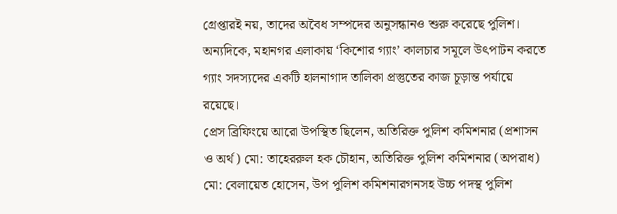গ্রেপ্তারই নয়, তাদের অবৈধ সম্পদের অনুসন্ধানও শুরু করেছে পুলিশ। অন্যদিকে, মহানগর এলাকায় ‘কিশোর গ্যাং’ কালচার সমূলে উৎপাটন করতে গ্যাং সদস্যদের একটি হালনাগাদ তালিকা প্রস্তুতের কাজ চূড়ান্ত পর্যায়ে রয়েছে।
প্রেস ব্রিফিংয়ে আরো উপস্থিত ছিলেন, অতিরিক্ত পুলিশ কমিশনার (প্রশাসন ও অর্থ) মো: তাহেররুল হক চৌহান, অতিরিক্ত পুলিশ কমিশনার (অপরাধ) মো: বেলায়েত হোসেন, উপ পুলিশ কমিশনারগনসহ উচ্চ পদস্থ পুলিশ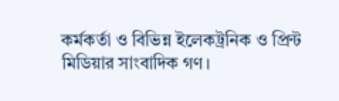কর্মকর্তা ও বিভিন্ন ইলেকট্রনিক ও প্রিন্ট মিডিয়ার সাংবাদিক গণ।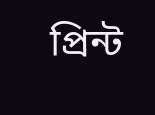প্রিন্ট